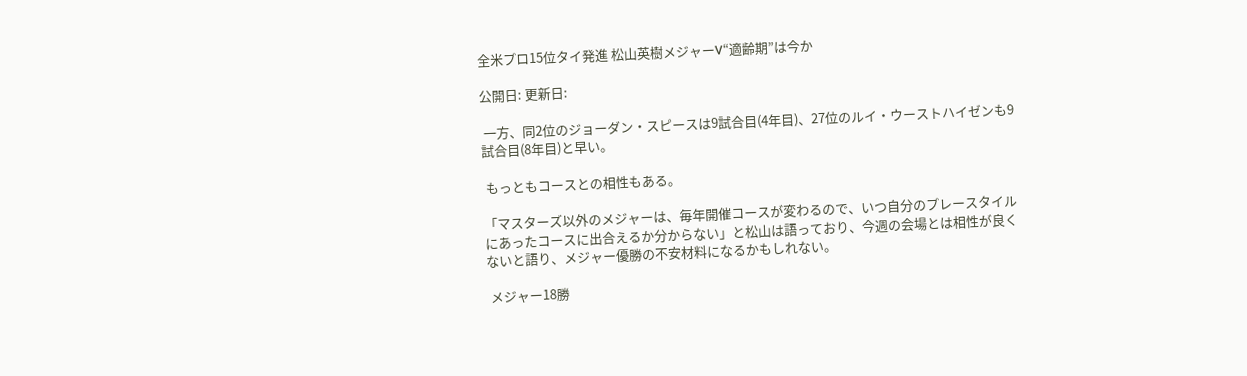全米プロ15位タイ発進 松山英樹メジャーV“適齢期”は今か

公開日: 更新日:

 一方、同2位のジョーダン・スピースは9試合目(4年目)、27位のルイ・ウーストハイゼンも9試合目(8年目)と早い。

 もっともコースとの相性もある。

「マスターズ以外のメジャーは、毎年開催コースが変わるので、いつ自分のプレースタイルにあったコースに出合えるか分からない」と松山は語っており、今週の会場とは相性が良くないと語り、メジャー優勝の不安材料になるかもしれない。

 メジャー18勝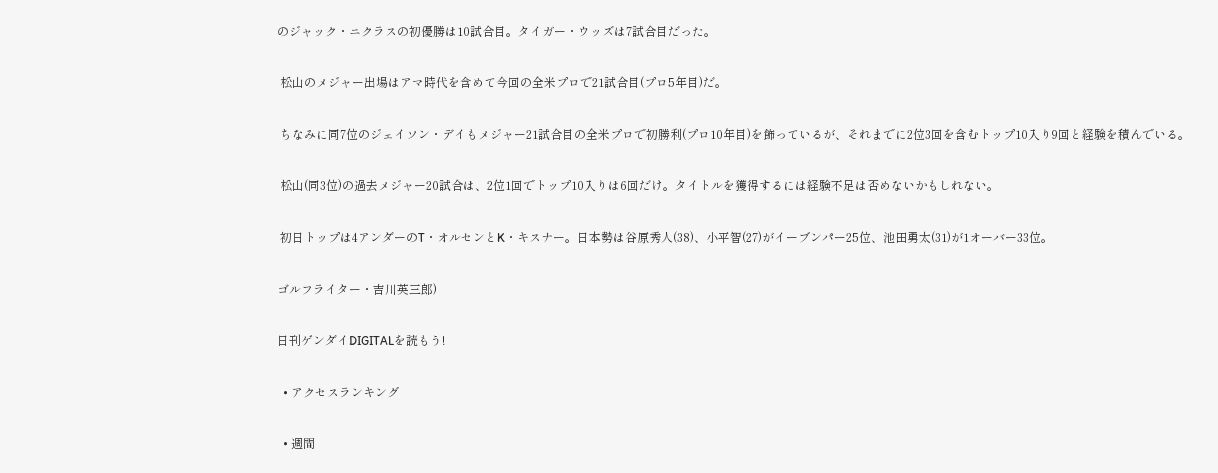のジャック・ニクラスの初優勝は10試合目。タイガー・ウッズは7試合目だった。

 松山のメジャー出場はアマ時代を含めて今回の全米プロで21試合目(プロ5年目)だ。

 ちなみに同7位のジェイソン・デイもメジャー21試合目の全米プロで初勝利(プロ10年目)を飾っているが、それまでに2位3回を含むトップ10入り9回と経験を積んでいる。

 松山(同3位)の過去メジャー20試合は、2位1回でトップ10入りは6回だけ。タイトルを獲得するには経験不足は否めないかもしれない。

 初日トップは4アンダーのT・オルセンとK・キスナー。日本勢は谷原秀人(38)、小平智(27)がイーブンパー25位、池田勇太(31)が1オーバー33位。

ゴルフライター・吉川英三郎)

日刊ゲンダイDIGITALを読もう!

  • アクセスランキング

  • 週間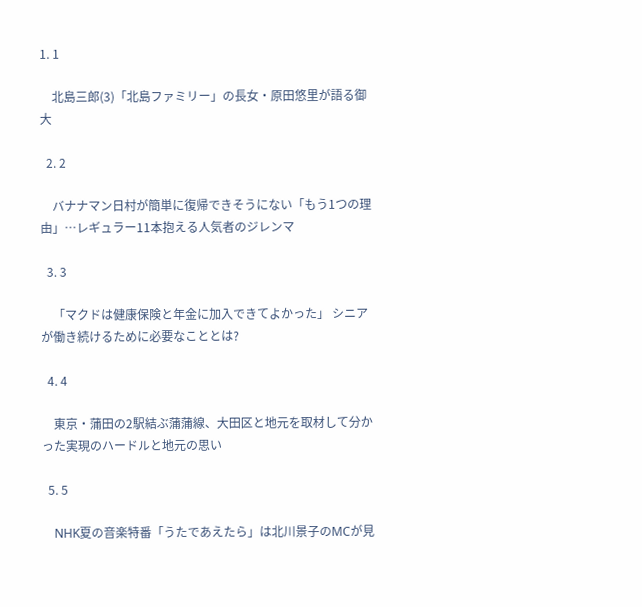1. 1

    北島三郎(3)「北島ファミリー」の長女・原田悠里が語る御大

  2. 2

    バナナマン日村が簡単に復帰できそうにない「もう1つの理由」…レギュラー11本抱える人気者のジレンマ

  3. 3

    「マクドは健康保険と年金に加入できてよかった」 シニアが働き続けるために必要なこととは?

  4. 4

    東京・蒲田の2駅結ぶ蒲蒲線、大田区と地元を取材して分かった実現のハードルと地元の思い

  5. 5

    NHK夏の音楽特番「うたであえたら」は北川景子のMCが見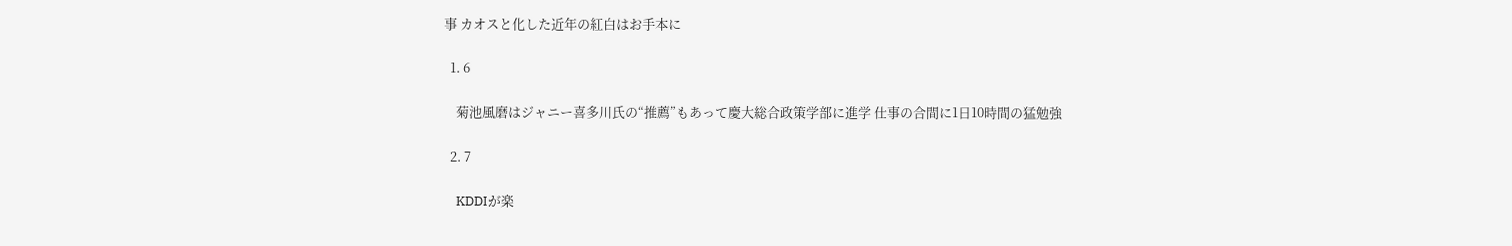事 カオスと化した近年の紅白はお手本に

  1. 6

    菊池風磨はジャニー喜多川氏の“推薦”もあって慶大総合政策学部に進学 仕事の合間に1日10時間の猛勉強

  2. 7

    KDDIが楽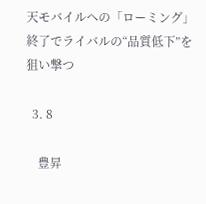天モバイルへの「ローミング」終了でライバルの“品質低下”を狙い撃つ

  3. 8

    豊昇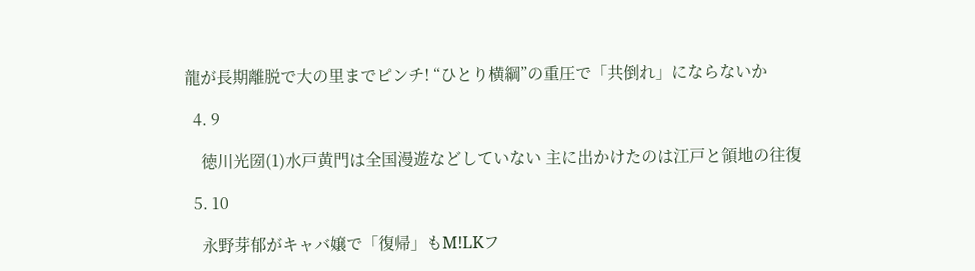龍が長期離脱で大の里までピンチ! “ひとり横綱”の重圧で「共倒れ」にならないか

  4. 9

    徳川光圀(1)水戸黄門は全国漫遊などしていない 主に出かけたのは江戸と領地の往復

  5. 10

    永野芽郁がキャバ嬢で「復帰」もM!LKフ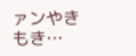ァンやきもき…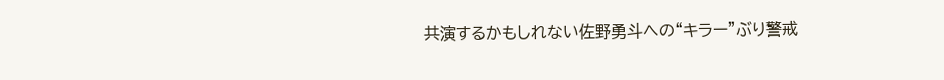共演するかもしれない佐野勇斗への“キラー”ぶり警戒